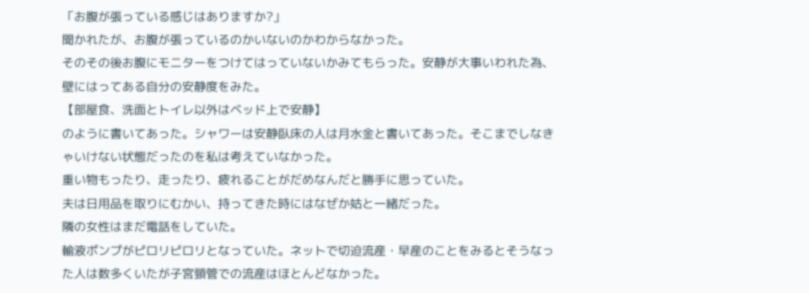「お腹が張っている感じはありますか?」
聞かれたが、お腹が張っているのかいないのかわからなかった。
そのその後お腹にモニターをつけてはっていないかみてもらった。安静が大事いわれた為、壁にはってある自分の安静度をみた。
【部屋食、洗面とトイレ以外はベッド上で安静】
のように書いてあった。シャワーは安静臥床の人は月水金と書いてあった。そこまでしなきゃいけない状態だったのを私は考えていなかった。
重い物もったり、走ったり、疲れることがだめなんだと勝手に思っていた。
夫は日用品を取りにむかい、持ってきた時にはなぜか姑と一緒だった。
隣の女性はまだ電話をしていた。
輸液ポンプがピロリピロリとなっていた。ネットで切迫流産・早産のことをみるとそうなった人は数多くいたが子宮頸管での流産はほとんどなかった。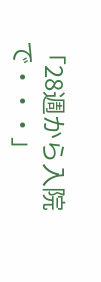「28週から入院で・・・」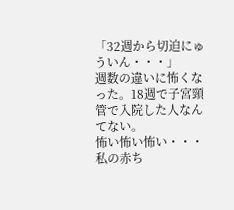「32週から切迫にゅういん・・・」
週数の違いに怖くなった。18週で子宮頸管で入院した人なんてない。
怖い怖い怖い・・・私の赤ち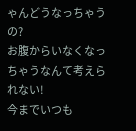ゃんどうなっちゃうの?
お腹からいなくなっちゃうなんて考えられない!
今までいつも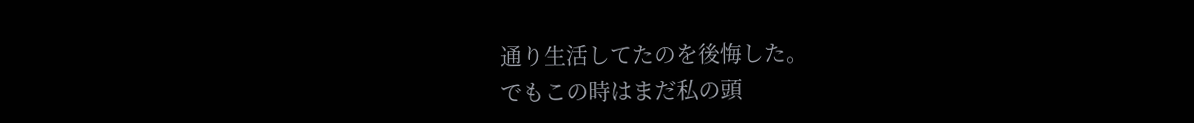通り生活してたのを後悔した。
でもこの時はまだ私の頭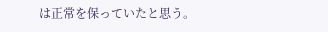は正常を保っていたと思う。